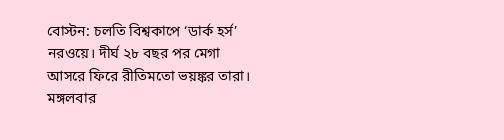বোস্টন: চলতি বিশ্বকাপে ‘ডার্ক হর্স’ নরওয়ে। দীর্ঘ ২৮ বছর পর মেগা আসরে ফিরে রীতিমতো ভয়ঙ্কর তারা। মঙ্গলবার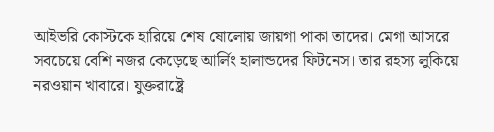আইভরি কোস্টকে হারিয়ে শেষ ষোলোয় জায়গা পাকা তাদের। মেগা আসরে সবচেয়ে বেশি নজর কেড়েছে আর্লিং হালান্ডদের ফিটনেস। তার রহস্য লুকিয়ে নরওয়ান খাবারে। যুক্তরাষ্ট্রে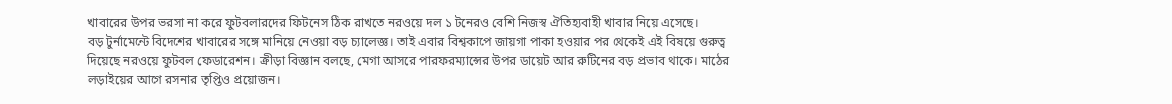খাবারের উপর ভরসা না করে ফুটবলারদের ফিটনেস ঠিক রাখতে নরওয়ে দল ১ টনেরও বেশি নিজস্ব ঐতিহ্যবাহী খাবার নিয়ে এসেছে।
বড় টুর্নামেন্টে বিদেশের খাবারের সঙ্গে মানিয়ে নেওয়া বড় চ্যালেজ্ঞ। তাই এবার বিশ্বকাপে জায়গা পাকা হওয়ার পর থেকেই এই বিষয়ে গুরুত্ব দিয়েছে নরওয়ে ফুটবল ফেডারেশন। ক্রীড়া বিজ্ঞান বলছে, মেগা আসরে পারফরম্যান্সের উপর ডায়েট আর রুটিনের বড় প্রভাব থাকে। মাঠের লড়াইয়ের আগে রসনার তৃপ্তিও প্রয়োজন।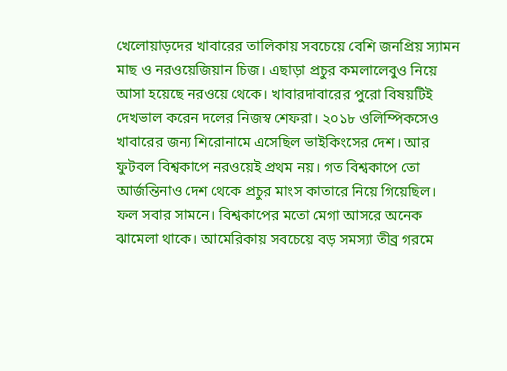খেলোয়াড়দের খাবারের তালিকায় সবচেয়ে বেশি জনপ্রিয় স্যামন মাছ ও নরওয়েজিয়ান চিজ। এছাড়া প্রচুর কমলালেবুও নিয়ে আসা হয়েছে নরওয়ে থেকে। খাবারদাবারের পুরো বিষয়টিই দেখভাল করেন দলের নিজস্ব শেফরা। ২০১৮ ওলিম্পিকসেও খাবারের জন্য শিরোনামে এসেছিল ভাইকিংসের দেশ। আর ফুটবল বিশ্বকাপে নরওয়েই প্রথম নয়। গত বিশ্বকাপে তো আর্জন্তিনাও দেশ থেকে প্রচুর মাংস কাতারে নিয়ে গিয়েছিল। ফল সবার সামনে। বিশ্বকাপের মতো মেগা আসরে অনেক ঝামেলা থাকে। আমেরিকায় সবচেয়ে বড় সমস্যা তীব্র গরমে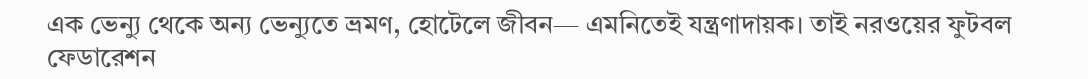এক ভেন্যু থেকে অন্য ভেন্যুতে ভ্রমণ, হোটেলে জীবন— এমনিতেই যন্ত্রণাদায়ক। তাই নরওয়ের ফুটবল ফেডারেশন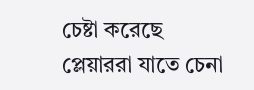চেষ্টা করেছে প্লেয়াররা যাতে চেনা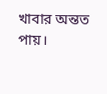খাবার অন্তত পায়।